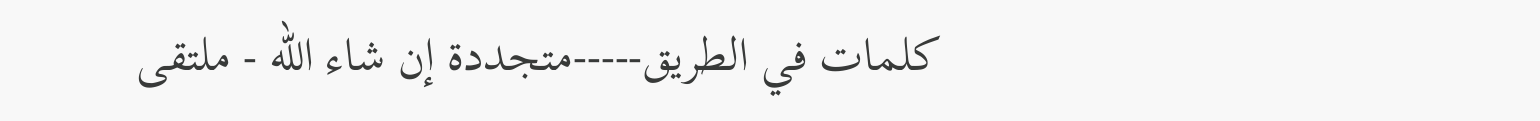كلمات في الطريق-----متجددة إن شاء الله - ملتقى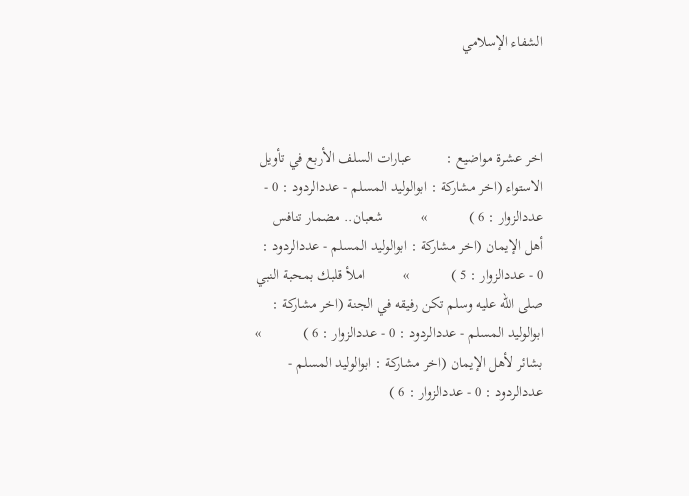الشفاء الإسلامي



اخر عشرة مواضيع :         عبارات السلف الأربع في تأويل الاستواء (اخر مشاركة : ابوالوليد المسلم - عددالردود : 0 - عددالزوار : 6 )           »          شعبان.. مضمار تنافس أهل الإيمان (اخر مشاركة : ابوالوليد المسلم - عددالردود : 0 - عددالزوار : 5 )           »          املأ قلبك بمحبة النبي صلى الله عليه وسلم تكن رفيقه في الجنة (اخر مشاركة : ابوالوليد المسلم - عددالردود : 0 - عددالزوار : 6 )           »          بشائر لأهل الإيمان (اخر مشاركة : ابوالوليد المسلم - عددالردود : 0 - عددالزوار : 6 )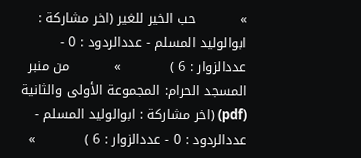»          حب الخير للغير (اخر مشاركة : ابوالوليد المسلم - عددالردود : 0 - عددالزوار : 6 )           »          من منبر المسجد الحرام: المجموعة الأولى والثانية (pdf) (اخر مشاركة : ابوالوليد المسلم - عددالردود : 0 - عددالزوار : 6 )           »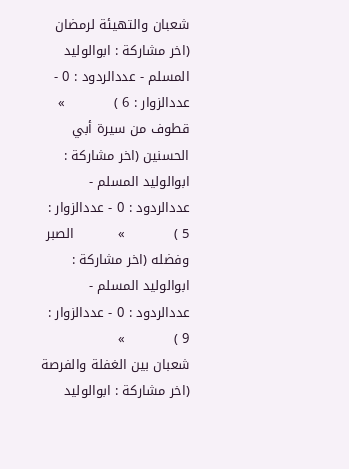شعبان والتهيئة لرمضان (اخر مشاركة : ابوالوليد المسلم - عددالردود : 0 - عددالزوار : 6 )           »          قطوف من سيرة أبي الحسنين (اخر مشاركة : ابوالوليد المسلم - عددالردود : 0 - عددالزوار : 5 )           »          الصبر وفضله (اخر مشاركة : ابوالوليد المسلم - عددالردود : 0 - عددالزوار : 9 )           »          شعبان بين الغفلة والفرصة (اخر مشاركة : ابوالوليد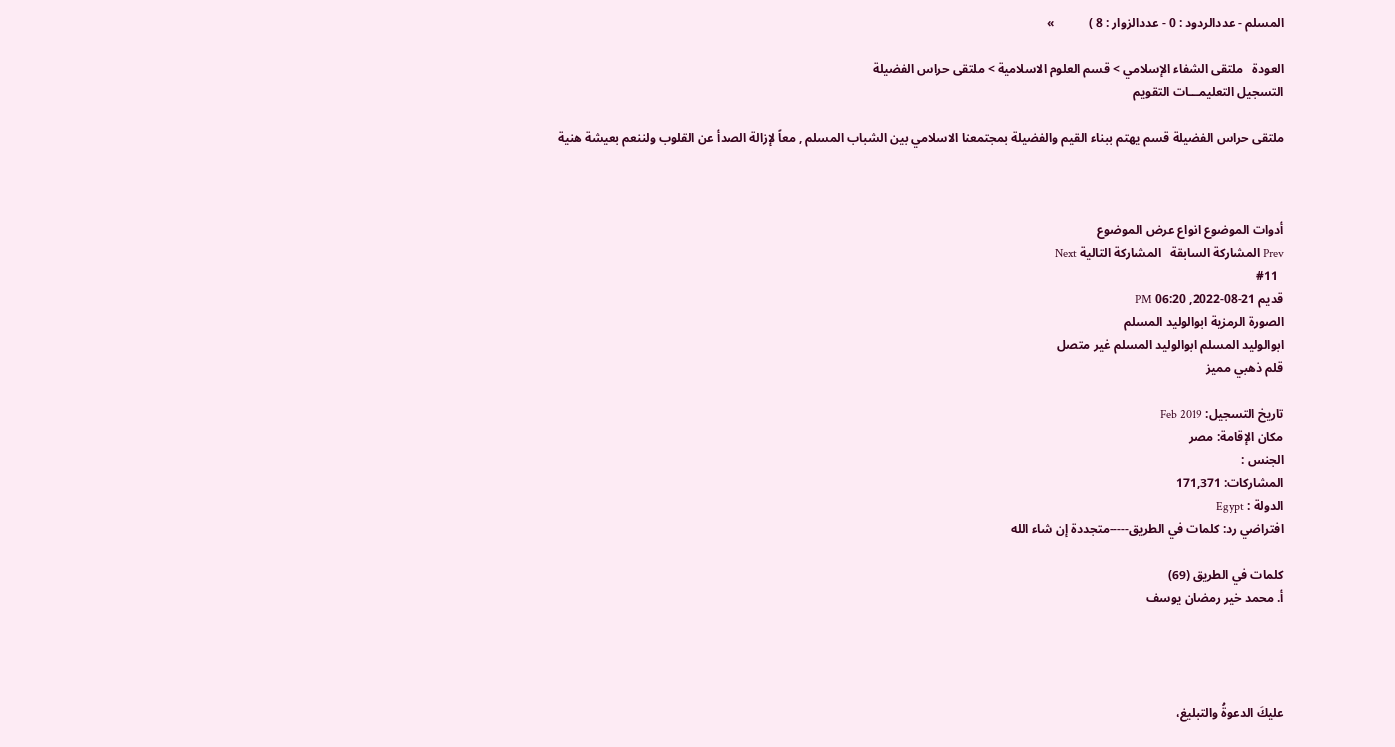المسلم - عددالردود : 0 - عددالزوار : 8 )           »

العودة   ملتقى الشفاء الإسلامي > قسم العلوم الاسلامية > ملتقى حراس الفضيلة
التسجيل التعليمـــات التقويم

ملتقى حراس الفضيلة قسم يهتم ببناء القيم والفضيلة بمجتمعنا الاسلامي بين الشباب المسلم , معاً لإزالة الصدأ عن القلوب ولننعم بعيشة هنية



أدوات الموضوع انواع عرض الموضوع
Prev المشاركة السابقة   المشاركة التالية Next
  #11
قديم 21-08-2022, 06:20 PM
الصورة الرمزية ابوالوليد المسلم
ابوالوليد المسلم ابوالوليد المسلم غير متصل
قلم ذهبي مميز

تاريخ التسجيل: Feb 2019
مكان الإقامة: مصر
الجنس :
المشاركات: 171,371
الدولة : Egypt
افتراضي رد: كلمات في الطريق-----متجددة إن شاء الله

كلمات في الطريق (69)
أ. محمد خير رمضان يوسف




عليكَ الدعوةُ والتبليغ،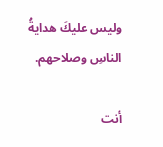وليس عليكَ هدايةُ الناسِ وصلاحهم.

أنت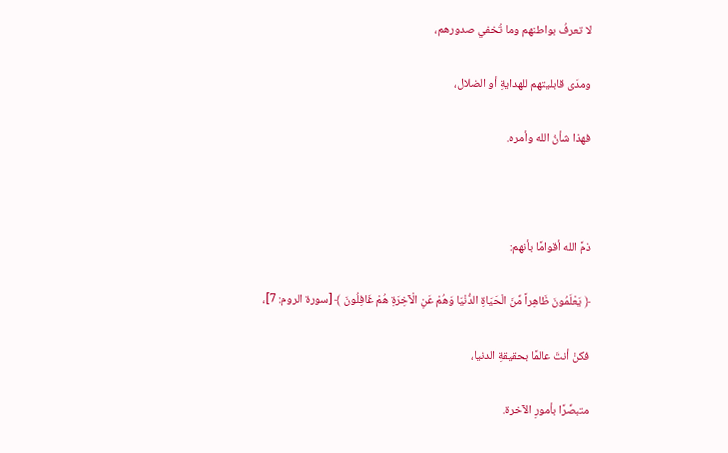لا تعرفُ بواطنهم وما تُخفي صدورهم،

ومدَى قابليتهم للهدايةِ أو الضلال،

فهذا شأنُ الله وأمره.



ذمَّ الله أقوامًا بأنهم:

﴿ يَعْلَمُونَ ظَاهِراً مِّنَ الْحَيَاةِ الدُّنْيَا وَهُمْ عَنِ الْآخِرَةِ هُمْ غَافِلُونَ ﴾ [سورة الروم: 7]،

فكنْ أنتَ عالمًا بحقيقةِ الدنيا،

متبصِّرًا بأمورِ الآخرة.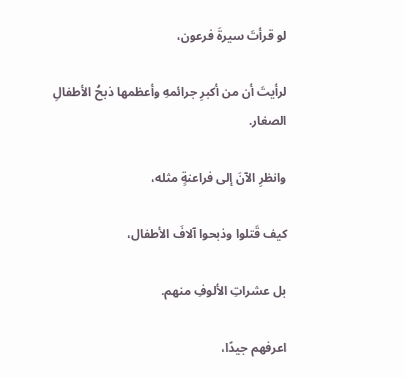لو قرأتَ سيرةَ فرعون،

لرأيتَ أن من أكبرِ جرائمهِ وأعظمها ذبحُ الأطفالِ الصغار.

وانظرِ الآنَ إلى فراعنةٍ مثله،

كيف قَتلوا وذبحوا آلافَ الأطفال،

بل عشراتِ الألوفِ منهم.

اعرفهم جيدًا،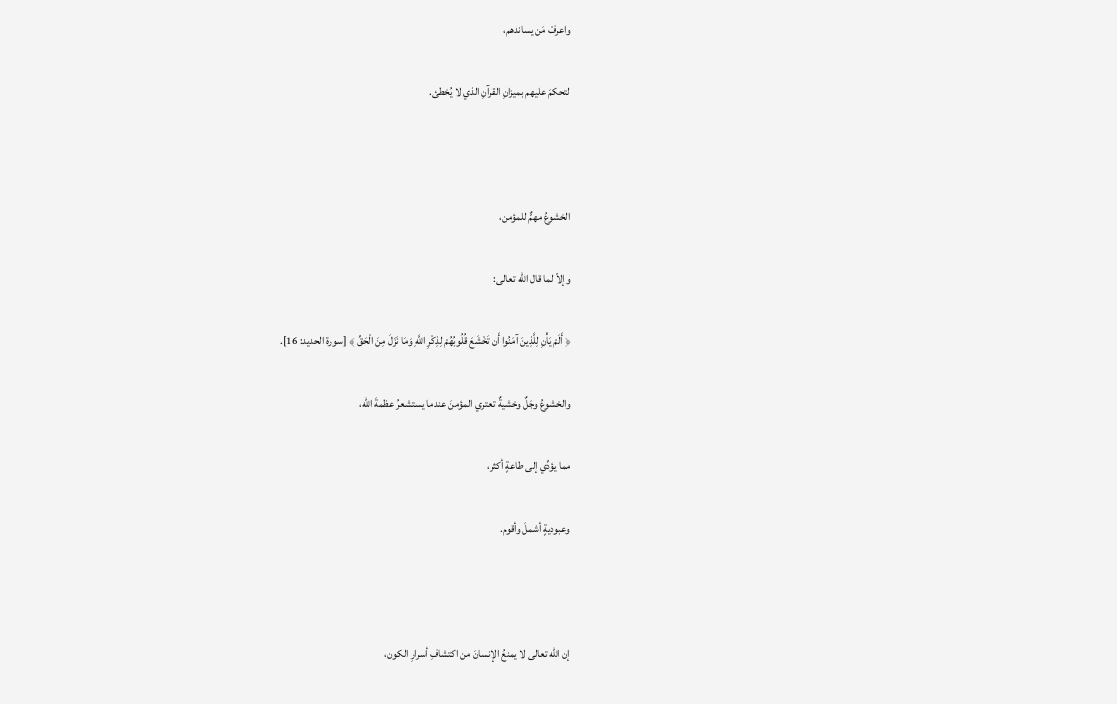واعرفْ مَن يساندهم،

لتحكمَ عليهم بميزانِ القرآنِ الذي لا يُخطئ.



الخشوعُ مهمٌّ للمؤمن،

وإلاّ لما قال الله تعالى:

﴿ أَلَمْ يَأْنِ لِلَّذِينَ آمَنُوا أَن تَخْشَعَ قُلُوبُهُمْ لِذِكْرِ اللَّهِ وَمَا نَزَلَ مِنَ الْحَقِّ ﴾ [سورة الحديد: 16].

والخشوعُ وجَلٌ وخشيةٌ تعتري المؤمنَ عندما يستشعرُ عظمةَ الله،

مما يؤدِّي إلى طاعةٍ أكثر،

وعبوديةٍ أشملَ وأقوم.



إن الله تعالى لا يمنعُ الإنسانَ من اكتشافِ أسرارِ الكون،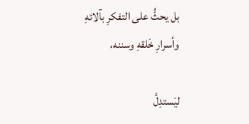بل يحثُّ على التفكرِ بآلائهِ وأسرارِ خَلقهِ وسننه،

ليَستدِلَّ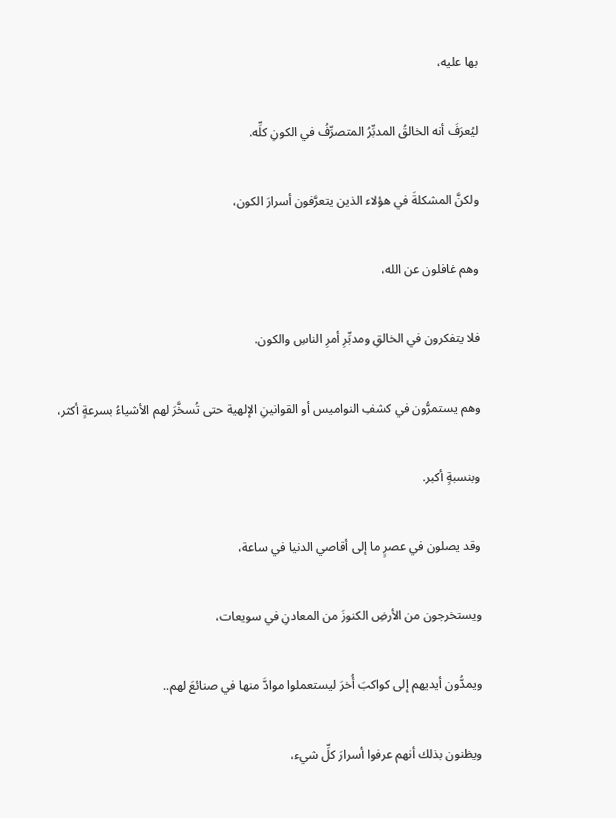بها عليه،

ليُعرَفَ أنه الخالقُ المدبِّرُ المتصرِّفُ في الكونِ كلِّه.

ولكنَّ المشكلةَ في هؤلاء الذين يتعرَّفون أسرارَ الكون،

وهم غافلون عن الله،

فلا يتفكرون في الخالقِ ومدبِّرِ أمرِ الناسِ والكون.

وهم يستمرُّون في كشفِ النواميس أو القوانينِ الإلهية حتى تُسخَّرَ لهم الأشياءُ بسرعةٍ أكثر،

وبنسبةٍ أكبر.

وقد يصلون في عصرٍ ما إلى أقاصي الدنيا في ساعة،

ويستخرجون من الأرضِ الكنوزَ من المعادنِ في سويعات،

ويمدُّون أيديهم إلى كواكبَ أُخرَ ليستعملوا موادَّ منها في صنائعَ لهم..

ويظنون بذلك أنهم عرفوا أسرارَ كلِّ شيء،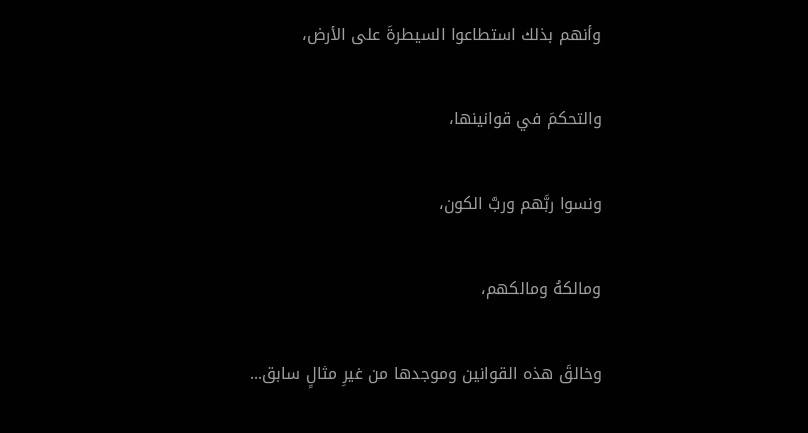وأنهم بذلك استطاعوا السيطرةَ على الأرض،

والتحكمَ في قوانينها،

ونسوا ربَّهم وربَّ الكون،

ومالكهُ ومالكهم،

وخالقَ هذه القوانين وموجدها من غيرِ مثالٍ سابق...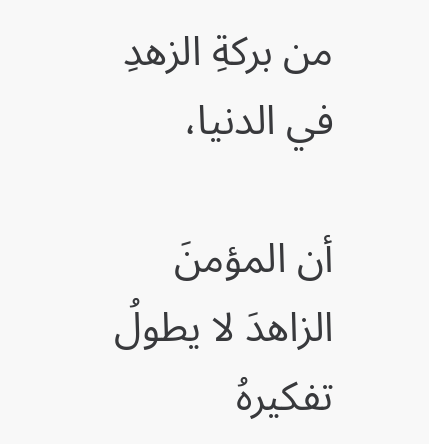من بركةِ الزهدِ في الدنيا،

أن المؤمنَ الزاهدَ لا يطولُ تفكيرهُ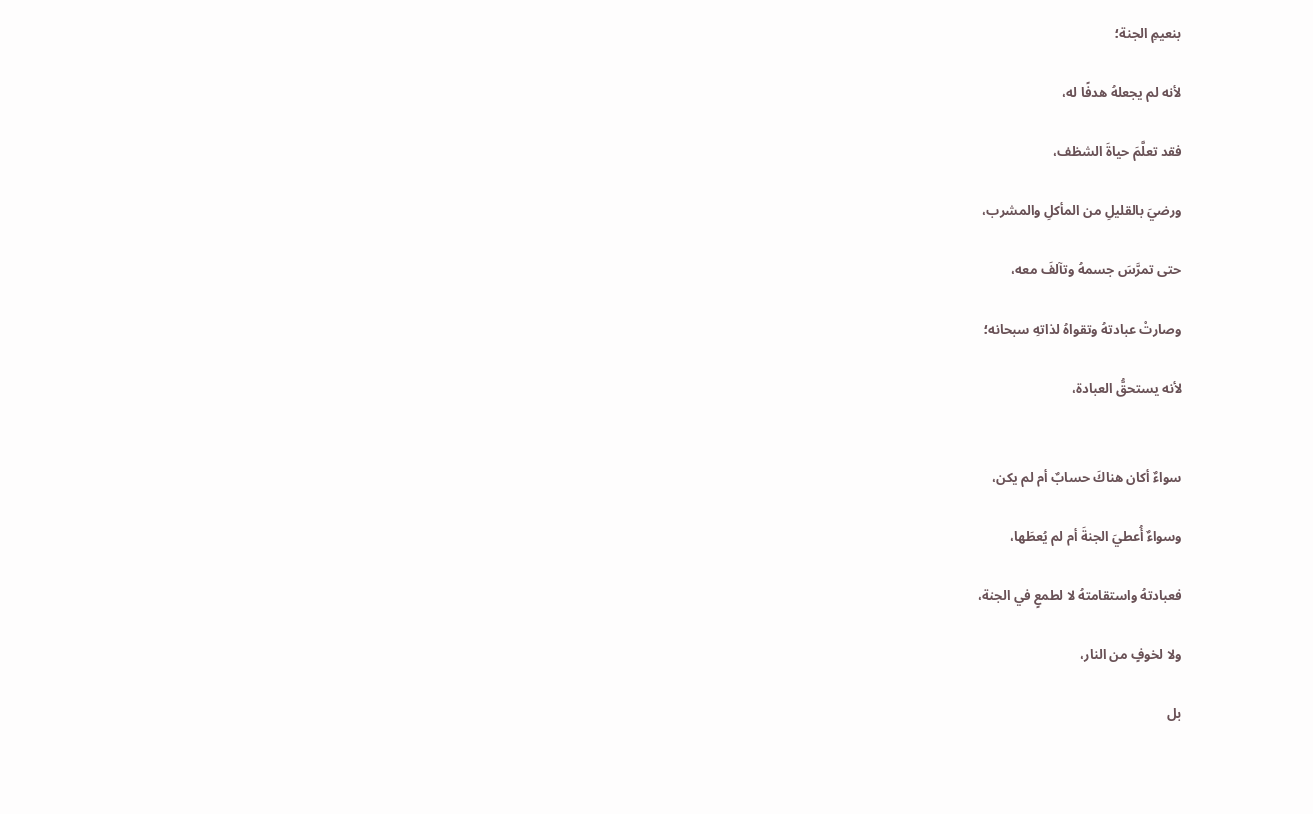بنعيمِ الجنة؛

لأنه لم يجعلهُ هدفًا له،

فقد تعلَّمَ حياةَ الشظف،

ورضيَ بالقليلِ من المأكلِ والمشرب،

حتى تمرَّسَ جسمهُ وتآلفَ معه،

وصارتْ عبادتهُ وتقواهُ لذاتهِ سبحانه؛

لأنه يستحقُّ العبادة،


سواءٌ أكان هناكَ حسابٌ أم لم يكن،

وسواءٌ أُعطيَ الجنةَ أم لم يُعطَها،

فعبادتهُ واستقامتهُ لا لطمعٍ في الجنة،

ولا لخوفٍ من النار،

بل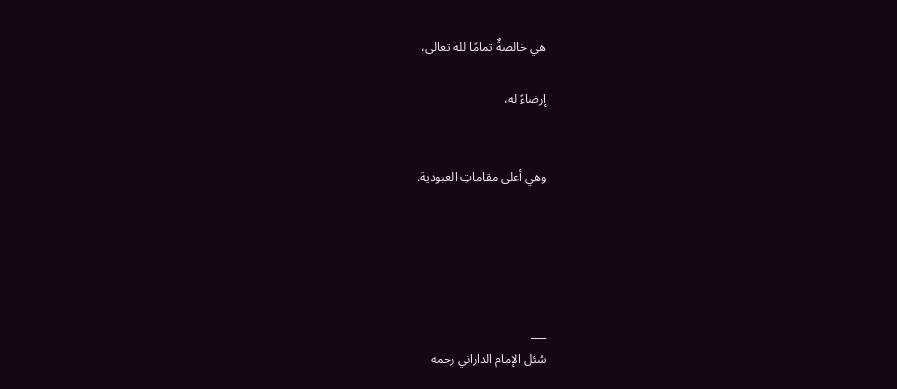هي خالصةٌ تمامًا لله تعالى،

إرضاءً له،


وهي أعلى مقاماتِ العبودية.





___
سُئل الإمام الداراني رحمه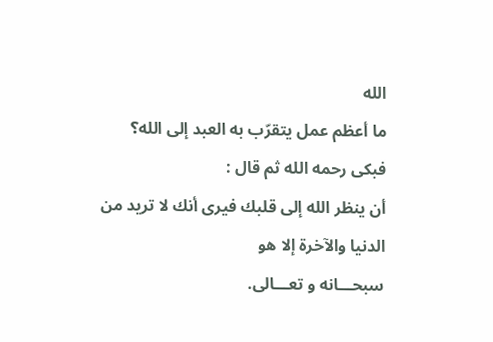الله
ما أعظم عمل يتقرّب به العبد إلى الله؟
فبكى رحمه الله ثم قال :
أن ينظر الله إلى قلبك فيرى أنك لا تريد من الدنيا والآخرة إلا هو
سبحـــانه و تعـــالى.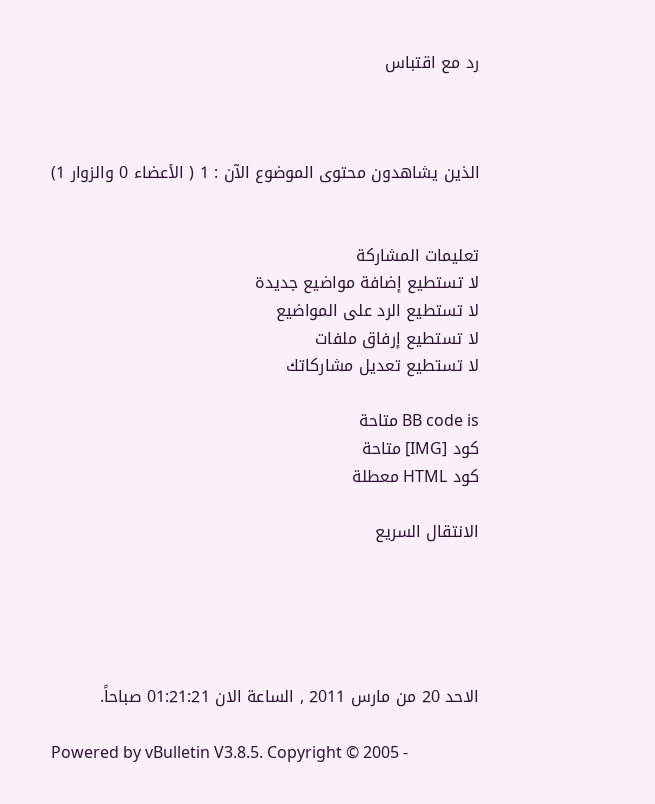رد مع اقتباس



الذين يشاهدون محتوى الموضوع الآن : 1 ( الأعضاء 0 والزوار 1)


تعليمات المشاركة
لا تستطيع إضافة مواضيع جديدة
لا تستطيع الرد على المواضيع
لا تستطيع إرفاق ملفات
لا تستطيع تعديل مشاركاتك

BB code is متاحة
كود [IMG] متاحة
كود HTML معطلة

الانتقال السريع





الاحد 20 من مارس 2011 , الساعة الان 01:21:21 صباحاً.

Powered by vBulletin V3.8.5. Copyright © 2005 -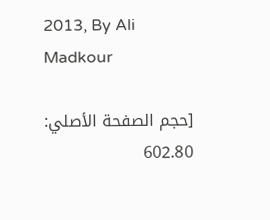2013, By Ali Madkour

[حجم الصفحة الأصلي: 602.80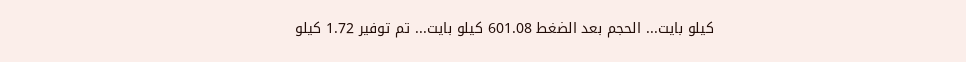كيلو بايت... الحجم بعد الضغط 601.08 كيلو بايت... تم توفير 1.72 كيلو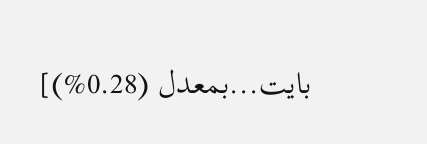بايت...بمعدل (0.28%)]